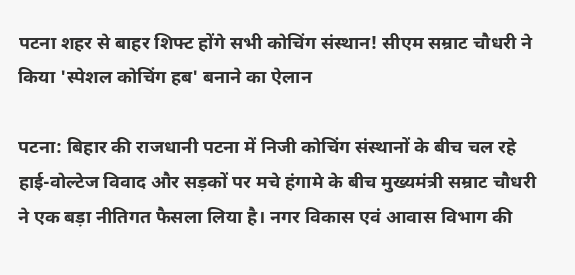पटना शहर से बाहर शिफ्ट होंगे सभी कोचिंग संस्थान! सीएम सम्राट चौधरी ने किया 'स्पेशल कोचिंग हब' बनाने का ऐलान

पटना: बिहार की राजधानी पटना में निजी कोचिंग संस्थानों के बीच चल रहे हाई-वोल्टेज विवाद और सड़कों पर मचे हंगामे के बीच मुख्यमंत्री सम्राट चौधरी ने एक बड़ा नीतिगत फैसला लिया है। नगर विकास एवं आवास विभाग की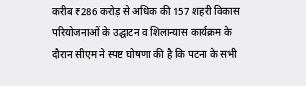करीब ₹286 करोड़ से अधिक की 157 शहरी विकास परियोजनाओं के उद्घाटन व शिलान्यास कार्यक्रम के दौरान सीएम ने स्पष्ट घोषणा की है कि पटना के सभी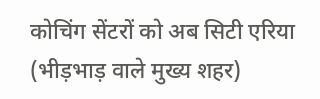कोचिंग सेंटरों को अब सिटी एरिया (भीड़भाड़ वाले मुख्य शहर)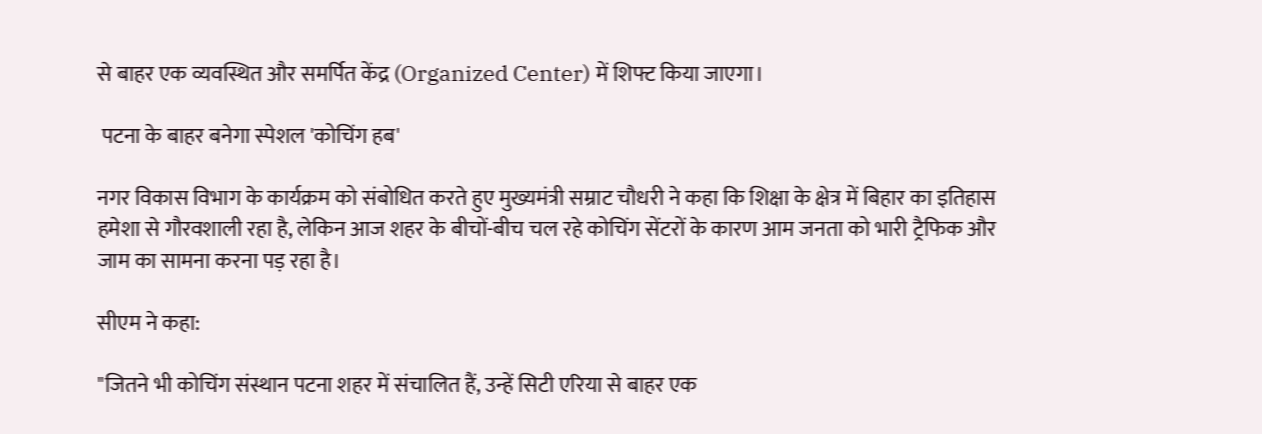से बाहर एक व्यवस्थित और समर्पित केंद्र (Organized Center) में शिफ्ट किया जाएगा।

 पटना के बाहर बनेगा स्पेशल 'कोचिंग हब'

नगर विकास विभाग के कार्यक्रम को संबोधित करते हुए मुख्यमंत्री सम्राट चौधरी ने कहा कि शिक्षा के क्षेत्र में बिहार का इतिहास हमेशा से गौरवशाली रहा है, लेकिन आज शहर के बीचों-बीच चल रहे कोचिंग सेंटरों के कारण आम जनता को भारी ट्रैफिक और जाम का सामना करना पड़ रहा है।

सीएम ने कहा:

"जितने भी कोचिंग संस्थान पटना शहर में संचालित हैं, उन्हें सिटी एरिया से बाहर एक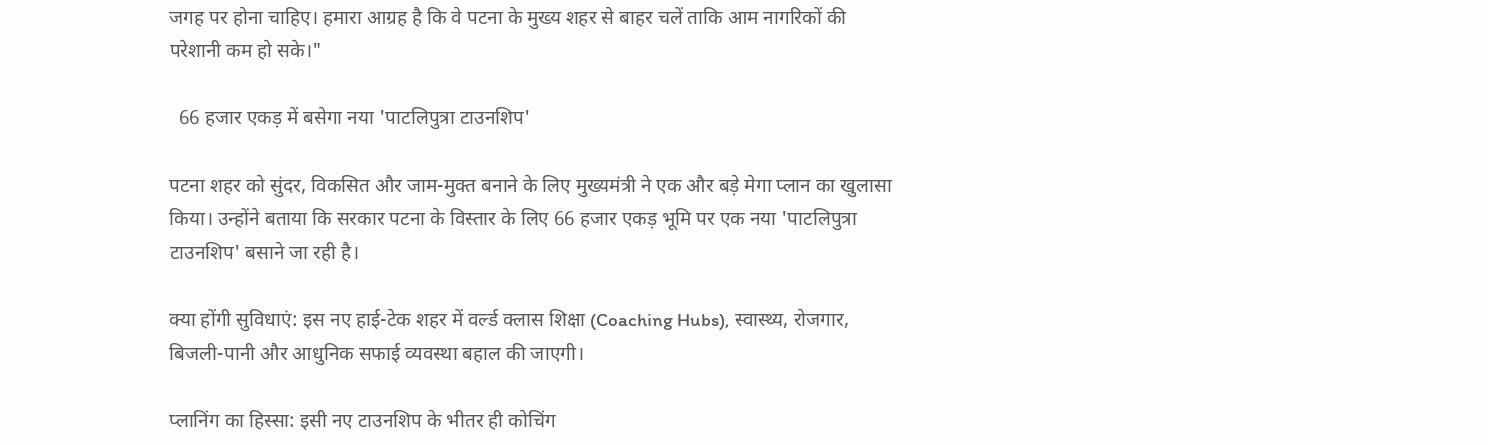जगह पर होना चाहिए। हमारा आग्रह है कि वे पटना के मुख्य शहर से बाहर चलें ताकि आम नागरिकों की परेशानी कम हो सके।"

  66 हजार एकड़ में बसेगा नया 'पाटलिपुत्रा टाउनशिप'

पटना शहर को सुंदर, विकसित और जाम-मुक्त बनाने के लिए मुख्यमंत्री ने एक और बड़े मेगा प्लान का खुलासा किया। उन्होंने बताया कि सरकार पटना के विस्तार के लिए 66 हजार एकड़ भूमि पर एक नया 'पाटलिपुत्रा टाउनशिप' बसाने जा रही है।

क्या होंगी सुविधाएं: इस नए हाई-टेक शहर में वर्ल्ड क्लास शिक्षा (Coaching Hubs), स्वास्थ्य, रोजगार, बिजली-पानी और आधुनिक सफाई व्यवस्था बहाल की जाएगी।

प्लानिंग का हिस्सा: इसी नए टाउनशिप के भीतर ही कोचिंग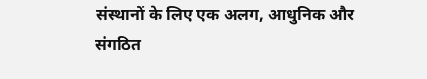संस्थानों के लिए एक अलग, आधुनिक और संगठित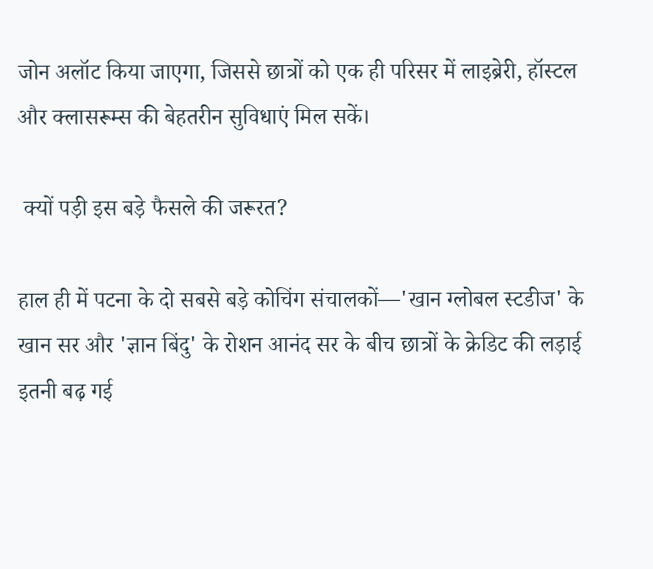जोन अलॉट किया जाएगा, जिससे छात्रों को एक ही परिसर में लाइब्रेरी, हॉस्टल और क्लासरूम्स की बेहतरीन सुविधाएं मिल सकें।

 क्यों पड़ी इस बड़े फैसले की जरूरत?

हाल ही में पटना के दो सबसे बड़े कोचिंग संचालकों—'खान ग्लोबल स्टडीज' के खान सर और 'ज्ञान बिंदु' के रोशन आनंद सर के बीच छात्रों के क्रेडिट की लड़ाई इतनी बढ़ गई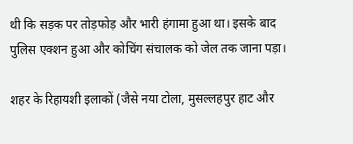थी कि सड़क पर तोड़फोड़ और भारी हंगामा हुआ था। इसके बाद पुलिस एक्शन हुआ और कोचिंग संचालक को जेल तक जाना पड़ा।

शहर के रिहायशी इलाकों (जैसे नया टोला, मुसल्लहपुर हाट और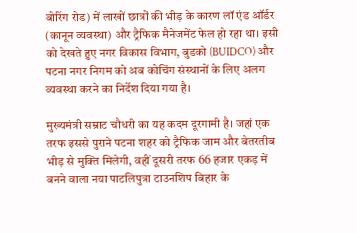बोरिंग रोड) में लाखों छात्रों की भीड़ के कारण लॉ एंड ऑर्डर (कानून व्यवस्था) और ट्रैफिक मैनेजमेंट फेल हो रहा था। इसी को देखते हुए नगर विकास विभाग, बुडको (BUIDCO) और पटना नगर निगम को अब कोचिंग संस्थानों के लिए अलग व्यवस्था करने का निर्देश दिया गया है।

मुख्यमंत्री सम्राट चौधरी का यह कदम दूरगामी है। जहां एक तरफ इससे पुराने पटना शहर को ट्रैफिक जाम और बेतरतीब भीड़ से मुक्ति मिलेगी, वहीं दूसरी तरफ 66 हजार एकड़ में बनने वाला नया पाटलिपुत्रा टाउनशिप बिहार के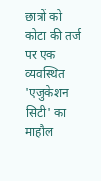छात्रों को कोटा की तर्ज पर एक व्यवस्थित 'एजुकेशन सिटी' का माहौल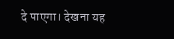दे पाएगा। देखना यह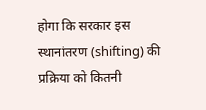होगा कि सरकार इस स्थानांतरण (shifting) की प्रक्रिया को कितनी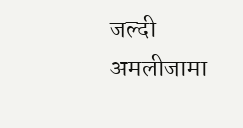जल्दी अमलीजामा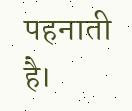पहनाती है।